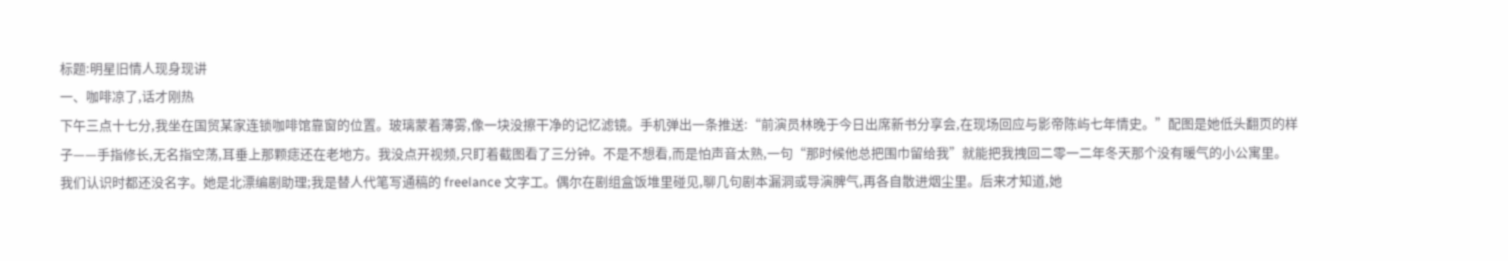标题:明星旧情人现身现讲
一、咖啡凉了,话才刚热
下午三点十七分,我坐在国贸某家连锁咖啡馆靠窗的位置。玻璃蒙着薄雾,像一块没擦干净的记忆滤镜。手机弹出一条推送:“前演员林晚于今日出席新书分享会,在现场回应与影帝陈屿七年情史。”配图是她低头翻页的样子——手指修长,无名指空荡,耳垂上那颗痣还在老地方。我没点开视频,只盯着截图看了三分钟。不是不想看,而是怕声音太熟,一句“那时候他总把围巾留给我”就能把我拽回二零一二年冬天那个没有暖气的小公寓里。
我们认识时都还没名字。她是北漂编剧助理;我是替人代笔写通稿的 freelance 文字工。偶尔在剧组盒饭堆里碰见,聊几句剧本漏洞或导演脾气,再各自散进烟尘里。后来才知道,她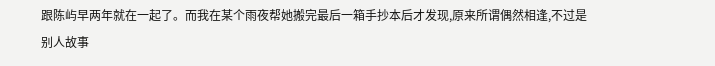跟陈屿早两年就在一起了。而我在某个雨夜帮她搬完最后一箱手抄本后才发现,原来所谓偶然相逢,不过是别人故事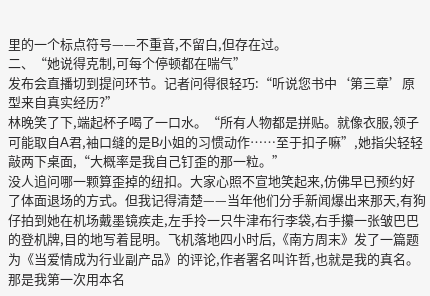里的一个标点符号——不重音,不留白,但存在过。
二、“她说得克制,可每个停顿都在喘气”
发布会直播切到提问环节。记者问得很轻巧:“听说您书中‘第三章’原型来自真实经历?”
林晚笑了下,端起杯子喝了一口水。“所有人物都是拼贴。就像衣服,领子可能取自A君,袖口缝的是B小姐的习惯动作……至于扣子嘛”,她指尖轻轻敲两下桌面,“大概率是我自己钉歪的那一粒。”
没人追问哪一颗算歪掉的纽扣。大家心照不宣地笑起来,仿佛早已预约好了体面退场的方式。但我记得清楚——当年他们分手新闻爆出来那天,有狗仔拍到她在机场戴墨镜疾走,左手拎一只牛津布行李袋,右手攥一张皱巴巴的登机牌,目的地写着昆明。飞机落地四小时后,《南方周末》发了一篇题为《当爱情成为行业副产品》的评论,作者署名叫许哲,也就是我的真名。那是我第一次用本名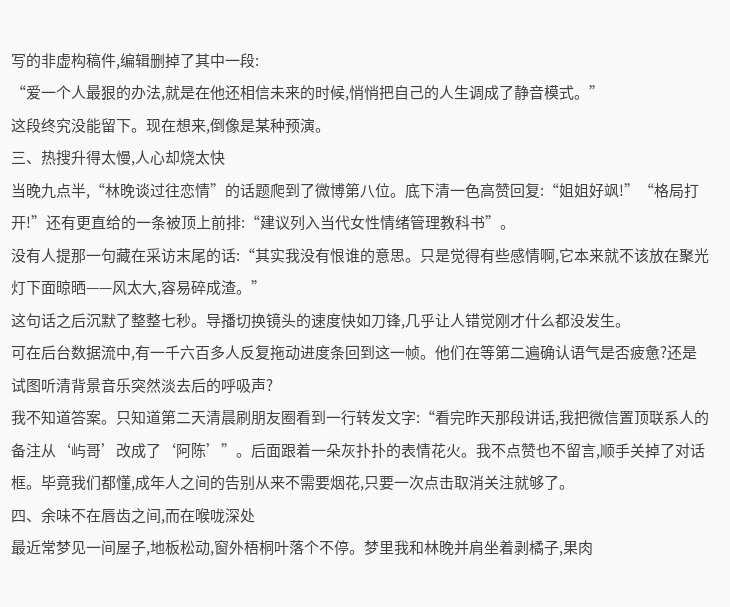写的非虚构稿件,编辑删掉了其中一段:
“爱一个人最狠的办法,就是在他还相信未来的时候,悄悄把自己的人生调成了静音模式。”
这段终究没能留下。现在想来,倒像是某种预演。
三、热搜升得太慢,人心却烧太快
当晚九点半,“林晚谈过往恋情”的话题爬到了微博第八位。底下清一色高赞回复:“姐姐好飒!”“格局打开!”还有更直给的一条被顶上前排:“建议列入当代女性情绪管理教科书”。
没有人提那一句藏在采访末尾的话:“其实我没有恨谁的意思。只是觉得有些感情啊,它本来就不该放在聚光灯下面晾晒——风太大,容易碎成渣。”
这句话之后沉默了整整七秒。导播切换镜头的速度快如刀锋,几乎让人错觉刚才什么都没发生。
可在后台数据流中,有一千六百多人反复拖动进度条回到这一帧。他们在等第二遍确认语气是否疲惫?还是试图听清背景音乐突然淡去后的呼吸声?
我不知道答案。只知道第二天清晨刷朋友圈看到一行转发文字:“看完昨天那段讲话,我把微信置顶联系人的备注从‘屿哥’改成了‘阿陈’”。后面跟着一朵灰扑扑的表情花火。我不点赞也不留言,顺手关掉了对话框。毕竟我们都懂,成年人之间的告别从来不需要烟花,只要一次点击取消关注就够了。
四、余味不在唇齿之间,而在喉咙深处
最近常梦见一间屋子,地板松动,窗外梧桐叶落个不停。梦里我和林晚并肩坐着剥橘子,果肉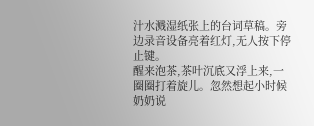汁水溅湿纸张上的台词草稿。旁边录音设备亮着红灯,无人按下停止键。
醒来泡茶,茶叶沉底又浮上来,一圈圈打着旋儿。忽然想起小时候奶奶说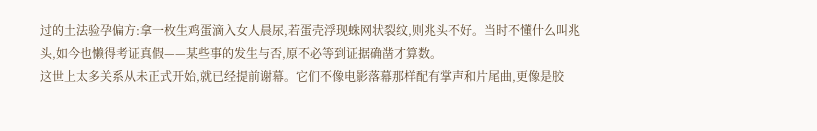过的土法验孕偏方:拿一枚生鸡蛋滴入女人晨尿,若蛋壳浮现蛛网状裂纹,则兆头不好。当时不懂什么叫兆头,如今也懒得考证真假——某些事的发生与否,原不必等到证据确凿才算数。
这世上太多关系从未正式开始,就已经提前谢幕。它们不像电影落幕那样配有掌声和片尾曲,更像是胶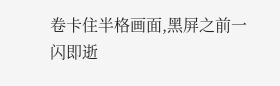卷卡住半格画面,黑屏之前一闪即逝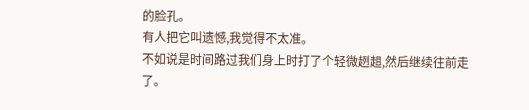的脸孔。
有人把它叫遗憾,我觉得不太准。
不如说是时间路过我们身上时打了个轻微趔趄,然后继续往前走了。